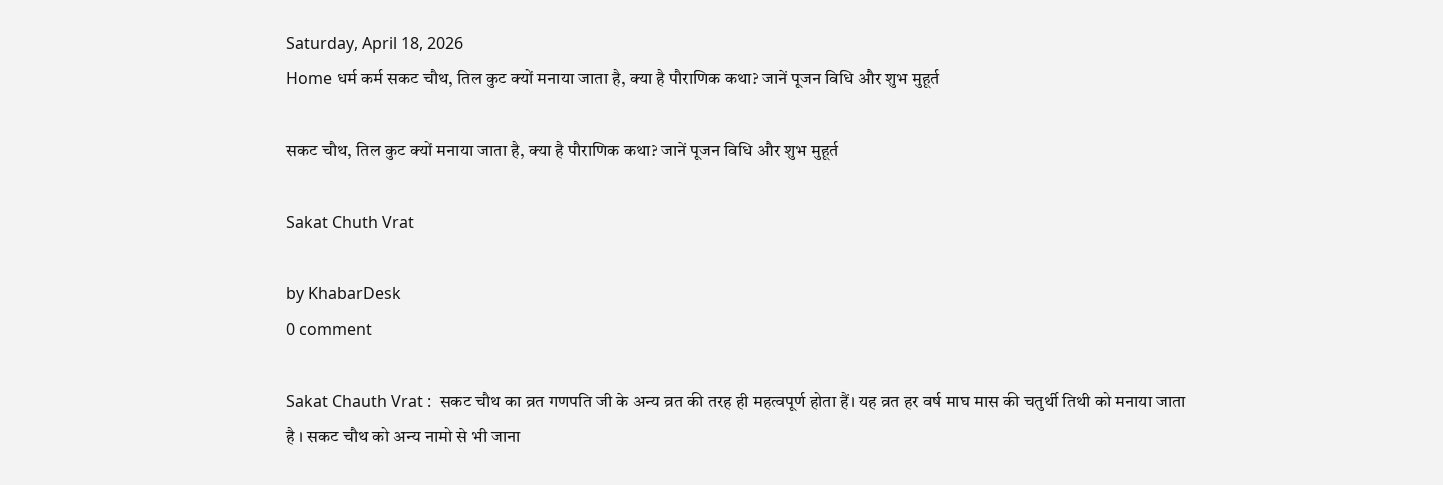Saturday, April 18, 2026
Home धर्म कर्म सकट चौथ, तिल कुट क्यों मनाया जाता है, क्या है पौराणिक कथा? जानें पूजन विधि और शुभ मुहूर्त

सकट चौथ, तिल कुट क्यों मनाया जाता है, क्या है पौराणिक कथा? जानें पूजन विधि और शुभ मुहूर्त

Sakat Chuth Vrat

by KhabarDesk
0 comment

Sakat Chauth Vrat :  सकट चौथ का व्रत गणपति जी के अन्य व्रत की तरह ही महत्वपूर्ण होता हैं। यह व्रत हर वर्ष माघ मास की चतुर्थी तिथी को मनाया जाता है । सकट चौथ को अन्य नामो से भी जाना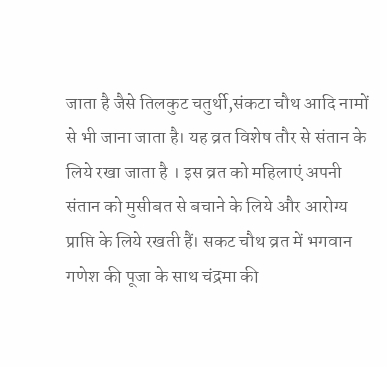जाता है जैसे तिलकुट चतुर्थी,संकटा चौथ आदि नामों से भी जाना जाता है। यह व्रत विशेष तौर से संतान के लिये रखा जाता है । इस व्रत को महिलाएं अपनी संतान को मुसीबत से बचाने के लिये और आरोग्य प्राप्ति के लिये रखती हैं। सकट चौथ व्रत में भगवान गणेश की पूजा के साथ चंद्रमा की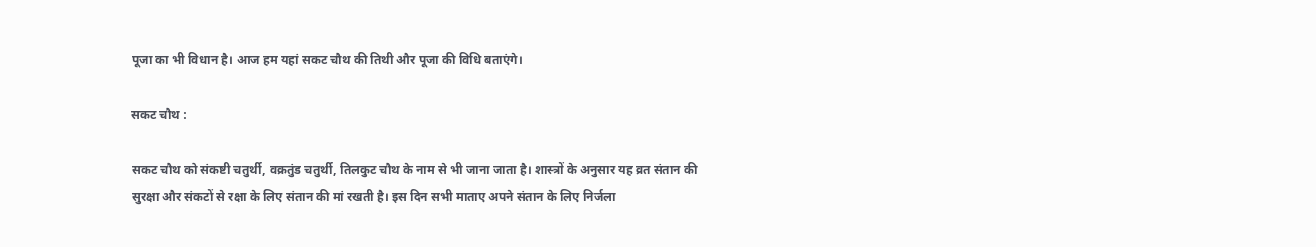पूजा का भी विधान है। आज हम यहां सकट चौथ की तिथी और पूजा की विधि बताएंगे।

सकट चौथ :

सकट चौथ को संकष्टी चतुर्थी, वक्रतुंड चतुर्थी, तिलकुट चौथ के नाम से भी जाना जाता है। शास्त्रों के अनुसार यह व्रत संतान की सुरक्षा और संकटों से रक्षा के लिए संतान की मां रखती है। इस दिन सभी माताए अपने संतान के लिए निर्जला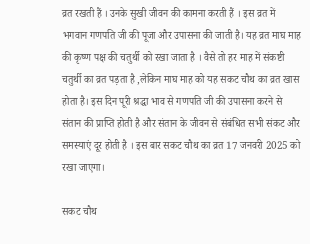व्रत रखती हैं । उनके सुखी जीवन की कामना करती हैं । इस व्रत में भगवान गणपति जी की पूजा और उपासना की जाती है। यह व्रत माघ माह की कृष्ण पक्ष की चतुर्थी को रखा जाता है । वैसे तो हर माह में संकष्टी चतुर्थी का व्रत पड़ता है ,लेकिन माघ माह को यह सकट चौथ का व्रत खास होता है। इस दिन पूरी श्रद्धा भाव से गणपति जी की उपासना करने से संतान की प्राप्ति होती है और संतान के जीवन से संबंधित सभी संकट और समस्याएं दूर होती है । इस बार सकट चौथ का व्रत 17 जनवरी 2025 को रखा जाएगा।

सकट चौथ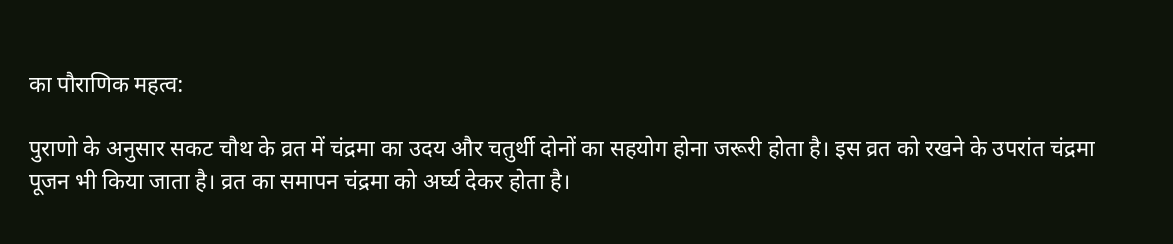का पौराणिक महत्व:

पुराणो के अनुसार सकट चौथ के व्रत में चंद्रमा का उदय और चतुर्थी दोनों का सहयोग होना जरूरी होता है। इस व्रत को रखने के उपरांत चंद्रमा पूजन भी किया जाता है। व्रत का समापन चंद्रमा को अर्घ्य देकर होता है।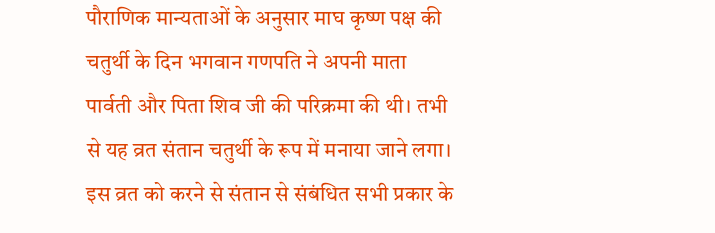पौराणिक मान्यताओं के अनुसार माघ कृष्ण पक्ष की चतुर्थी के दिन भगवान गणपति ने अपनी माता पार्वती और पिता शिव जी की परिक्रमा की थी। तभी से यह व्रत संतान चतुर्थी के रूप में मनाया जाने लगा। इस व्रत को करने से संतान से संबंधित सभी प्रकार के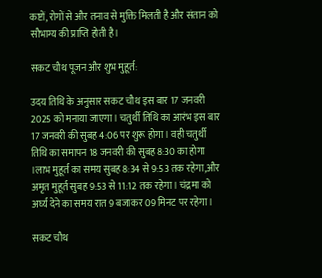कष्टों, रोगों से और तनाव से मुक्ति मिलती है और संतान को सौभाग्य की प्राप्ति होती है।

सकट चौथ पूजन और शुभ मुहूर्त:

उदय तिथि के अनुसार सकट चौथ इस बार 17 जनवरी 2025 को मनाया जाएगा। चतुर्थी तिथि का आरंभ इस बार 17 जनवरी की सुबह 4:06 पर शुरू होगा। वही चतुर्थी तिथि का समापन 18 जनवरी की सुबह 8:30 का होगा ।लाभ मुहूर्त का समय सुबह 8:34 से 9:53 तक रहेगा,और अमृत मुहूर्त सुबह 9:53 से 11:12 तक रहेगा। चंद्रमा को अर्घ्य देने का समय रात 9 बजाकर 09 मिनट पर रहेगा।

सकट चौथ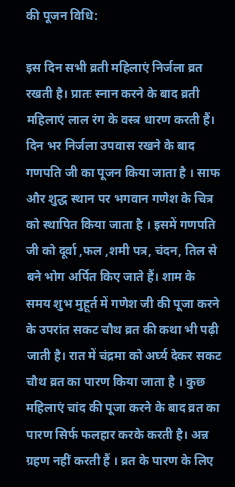की पूजन विधि:

इस दिन सभी व्रती महिलाएं निर्जला व्रत रखती है। प्रातः स्नान करने के बाद व्रती महिलाएं लाल रंग के वस्त्र धारण करती हैं। दिन भर निर्जला उपवास रखने के बाद गणपति जी का पूजन किया जाता है । साफ और शुद्ध स्थान पर भगवान गणेश के चित्र को स्थापित किया जाता है । इसमें गणपति जी को दूर्वा ,फल ,शमी पत्र, चंदन, तिल से बने भोग अर्पित किए जाते हैं। शाम के समय शुभ मुहूर्त में गणेश जी की पूजा करने के उपरांत सकट चौथ व्रत की कथा भी पढ़ी जाती है। रात में चंद्रमा को अर्घ्य देकर सकट चौथ व्रत का पारण किया जाता है । कुछ महिलाएं चांद की पूजा करने के बाद व्रत का पारण सिर्फ फलहार करके करती है। अन्न ग्रहण नहीं करती हैं । व्रत के पारण के लिए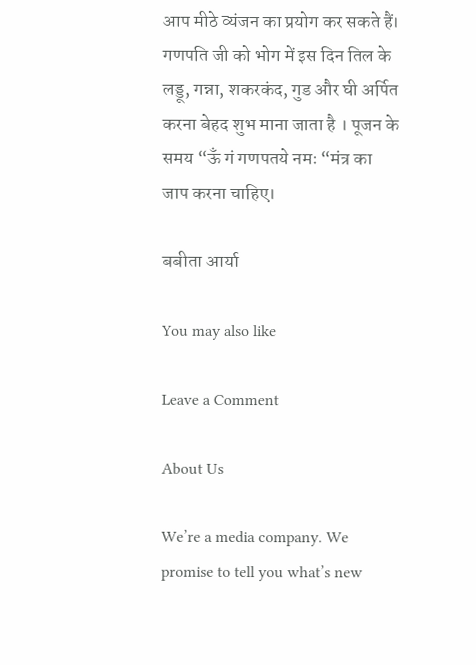आप मीठे व्यंजन का प्रयोग कर सकते हैं। गणपति जी को भोग में इस दिन तिल के लड्डू, गन्ना, शकरकंद, गुड और घी अर्पित करना बेहद शुभ माना जाता है । पूजन के समय “ऊँ गं गणपतये नमः “मंत्र का जाप करना चाहिए।

बबीता आर्या

You may also like

Leave a Comment

About Us

We’re a media company. We promise to tell you what’s new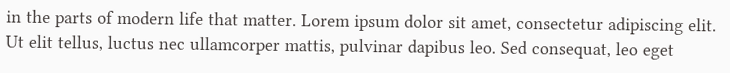in the parts of modern life that matter. Lorem ipsum dolor sit amet, consectetur adipiscing elit. Ut elit tellus, luctus nec ullamcorper mattis, pulvinar dapibus leo. Sed consequat, leo eget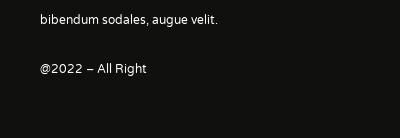bibendum sodales, augue velit.

@2022 – All Right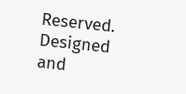Reserved. Designed and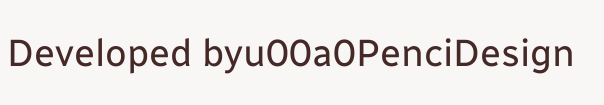Developed byu00a0PenciDesign